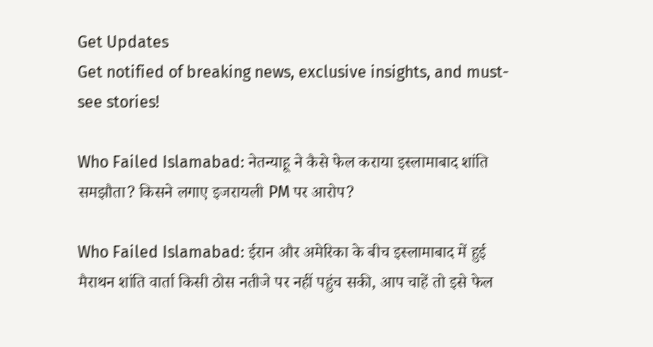Get Updates
Get notified of breaking news, exclusive insights, and must-see stories!

Who Failed Islamabad: नेतन्याहू ने कैसे फेल कराया इस्लामाबाद शांति समझौता? किसने लगाए इजरायली PM पर आरोप?

Who Failed Islamabad: ईरान और अमेरिका के बीच इस्लामाबाद में हुई मैराथन शांति वार्ता किसी ठोस नतीजे पर नहीं पहुंच सकी, आप चाहें तो इसे फेल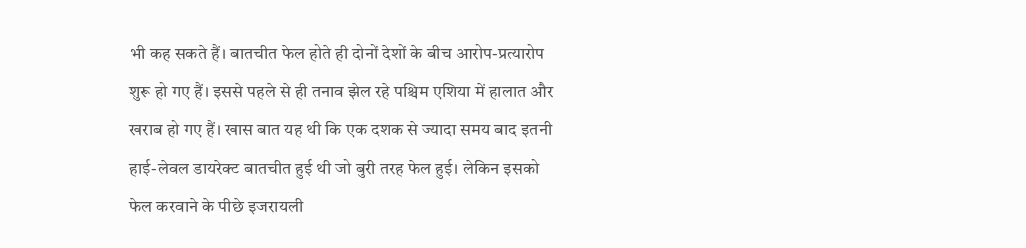भी कह सकते हैं। बातचीत फेल होते ही दोनों देशों के बीच आरोप-प्रत्यारोप शुरू हो गए हैं। इससे पहले से ही तनाव झेल रहे पश्चिम एशिया में हालात और खराब हो गए हैं। खास बात यह थी कि एक दशक से ज्यादा समय बाद इतनी हाई-लेवल डायरेक्ट बातचीत हुई थी जो बुरी तरह फेल हुई। लेकिन इसको फेल करवाने के पीछे इजरायली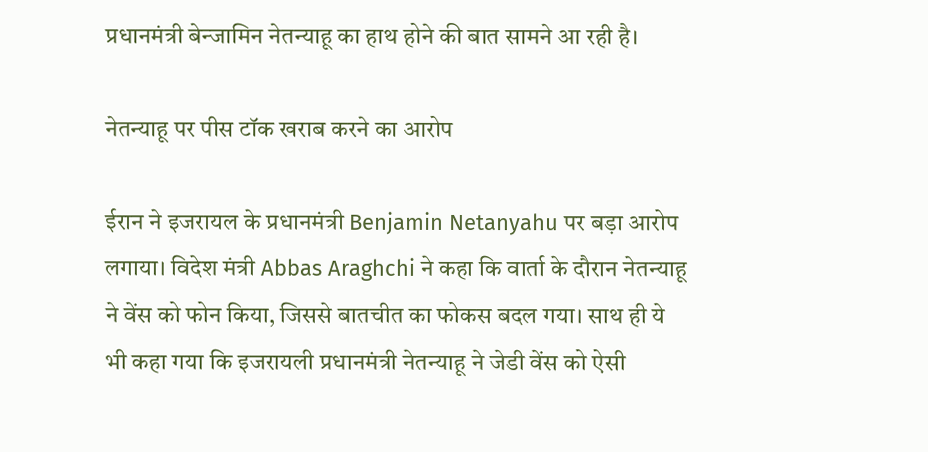प्रधानमंत्री बेन्जामिन नेतन्याहू का हाथ होने की बात सामने आ रही है।

नेतन्याहू पर पीस टॉक खराब करने का आरोप

ईरान ने इजरायल के प्रधानमंत्री Benjamin Netanyahu पर बड़ा आरोप लगाया। विदेश मंत्री Abbas Araghchi ने कहा कि वार्ता के दौरान नेतन्याहू ने वेंस को फोन किया, जिससे बातचीत का फोकस बदल गया। साथ ही ये भी कहा गया कि इजरायली प्रधानमंत्री नेतन्याहू ने जेडी वेंस को ऐसी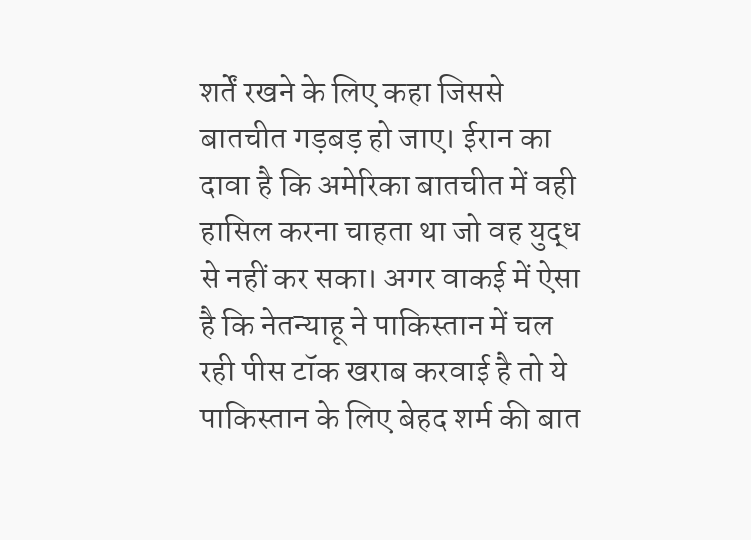शर्तें रखने के लिए कहा जिससे बातचीत गड़बड़ हो जाए। ईरान का दावा है कि अमेरिका बातचीत में वही हासिल करना चाहता था जो वह युद्ध से नहीं कर सका। अगर वाकई में ऐसा है कि नेतन्याहू ने पाकिस्तान में चल रही पीस टॉक खराब करवाई है तो ये पाकिस्तान के लिए बेहद शर्म की बात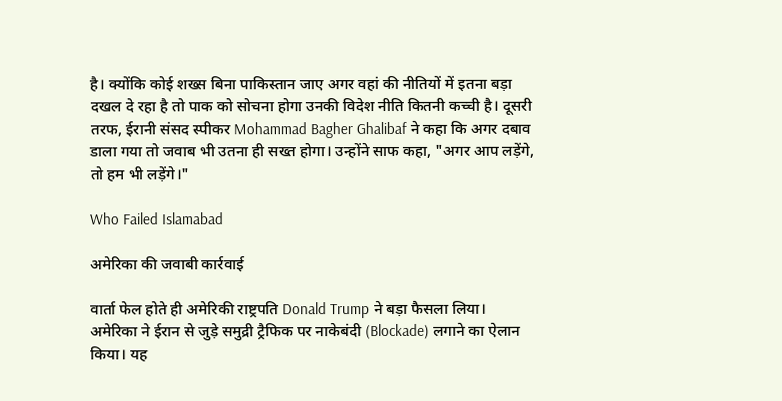है। क्योंकि कोई शख्स बिना पाकिस्तान जाए अगर वहां की नीतियों में इतना बड़ा दखल दे रहा है तो पाक को सोचना होगा उनकी विदेश नीति कितनी कच्ची है। दूसरी तरफ, ईरानी संसद स्पीकर Mohammad Bagher Ghalibaf ने कहा कि अगर दबाव डाला गया तो जवाब भी उतना ही सख्त होगा। उन्होंने साफ कहा, "अगर आप लड़ेंगे, तो हम भी लड़ेंगे।"

Who Failed Islamabad

अमेरिका की जवाबी कार्रवाई

वार्ता फेल होते ही अमेरिकी राष्ट्रपति Donald Trump ने बड़ा फैसला लिया। अमेरिका ने ईरान से जुड़े समुद्री ट्रैफिक पर नाकेबंदी (Blockade) लगाने का ऐलान किया। यह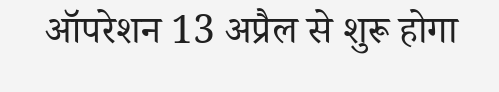ऑपरेशन 13 अप्रैल से शुरू होगा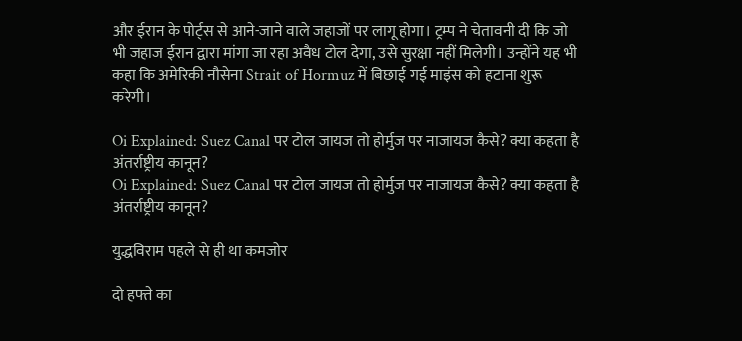और ईरान के पोर्ट्स से आने-जाने वाले जहाजों पर लागू होगा। ट्रम्प ने चेतावनी दी कि जो भी जहाज ईरान द्वारा मांगा जा रहा अवैध टोल देगा, उसे सुरक्षा नहीं मिलेगी। उन्होंने यह भी कहा कि अमेरिकी नौसेना Strait of Hormuz में बिछाई गई माइंस को हटाना शुरू करेगी।

Oi Explained: Suez Canal पर टोल जायज तो होर्मुज पर नाजायज कैसे? क्या कहता है अंतर्राष्ट्रीय कानून?
Oi Explained: Suez Canal पर टोल जायज तो होर्मुज पर नाजायज कैसे? क्या कहता है अंतर्राष्ट्रीय कानून?

युद्धविराम पहले से ही था कमजोर

दो हफ्ते का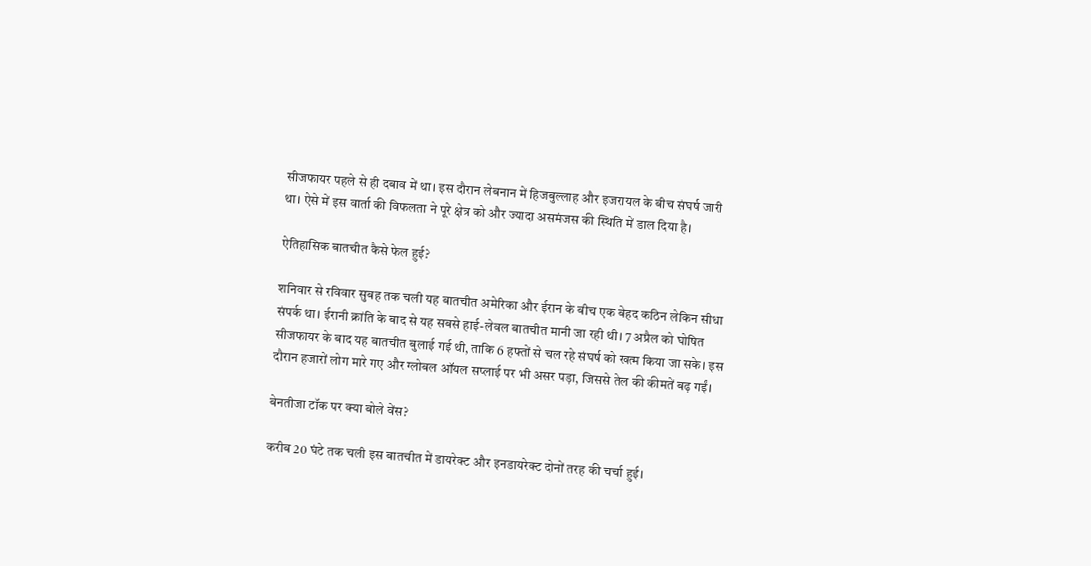सीजफायर पहले से ही दबाव में था। इस दौरान लेबनान में हिजबुल्लाह और इजरायल के बीच संघर्ष जारी था। ऐसे में इस वार्ता की विफलता ने पूरे क्षेत्र को और ज्यादा असमंजस की स्थिति में डाल दिया है।

ऐतिहासिक बातचीत कैसे फेल हुई?

शनिवार से रविवार सुबह तक चली यह बातचीत अमेरिका और ईरान के बीच एक बेहद कठिन लेकिन सीधा संपर्क था। ईरानी क्रांति के बाद से यह सबसे हाई-लेवल बातचीत मानी जा रही थी। 7 अप्रैल को घोषित सीजफायर के बाद यह बातचीत बुलाई गई थी, ताकि 6 हफ्तों से चल रहे संघर्ष को खत्म किया जा सके। इस दौरान हजारों लोग मारे गए और ग्लोबल ऑयल सप्लाई पर भी असर पड़ा, जिससे तेल की कीमतें बढ़ गईं।

बेनतीजा टॉक पर क्या बोले वेंस?

करीब 20 घंटे तक चली इस बातचीत में डायरेक्ट और इनडायरेक्ट दोनों तरह की चर्चा हुई।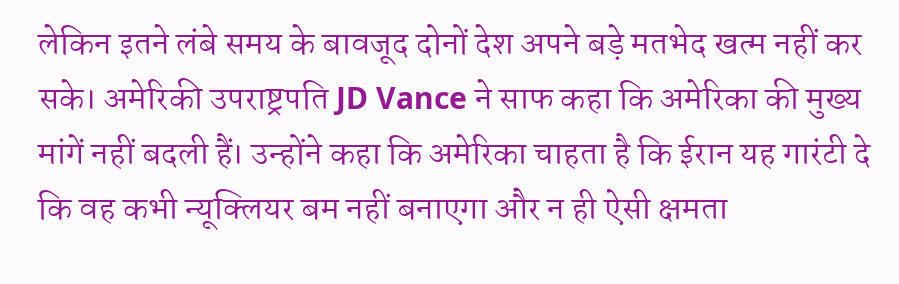लेकिन इतने लंबे समय के बावजूद दोनों देश अपने बड़े मतभेद खत्म नहीं कर सके। अमेरिकी उपराष्ट्रपति JD Vance ने साफ कहा कि अमेरिका की मुख्य मांगें नहीं बदली हैं। उन्होंने कहा कि अमेरिका चाहता है कि ईरान यह गारंटी दे कि वह कभी न्यूक्लियर बम नहीं बनाएगा और न ही ऐसी क्षमता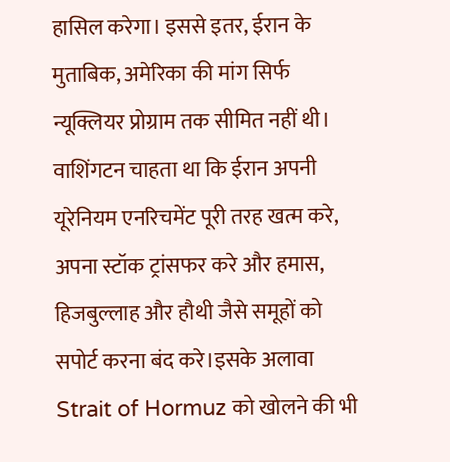हासिल करेगा। इससे इतर, ईरान के मुताबिक, अमेरिका की मांग सिर्फ न्यूक्लियर प्रोग्राम तक सीमित नहीं थी। वाशिंगटन चाहता था कि ईरान अपनी यूरेनियम एनरिचमेंट पूरी तरह खत्म करे, अपना स्टॉक ट्रांसफर करे और हमास, हिजबुल्लाह और हौथी जैसे समूहों को सपोर्ट करना बंद करे।इसके अलावा Strait of Hormuz को खोलने की भी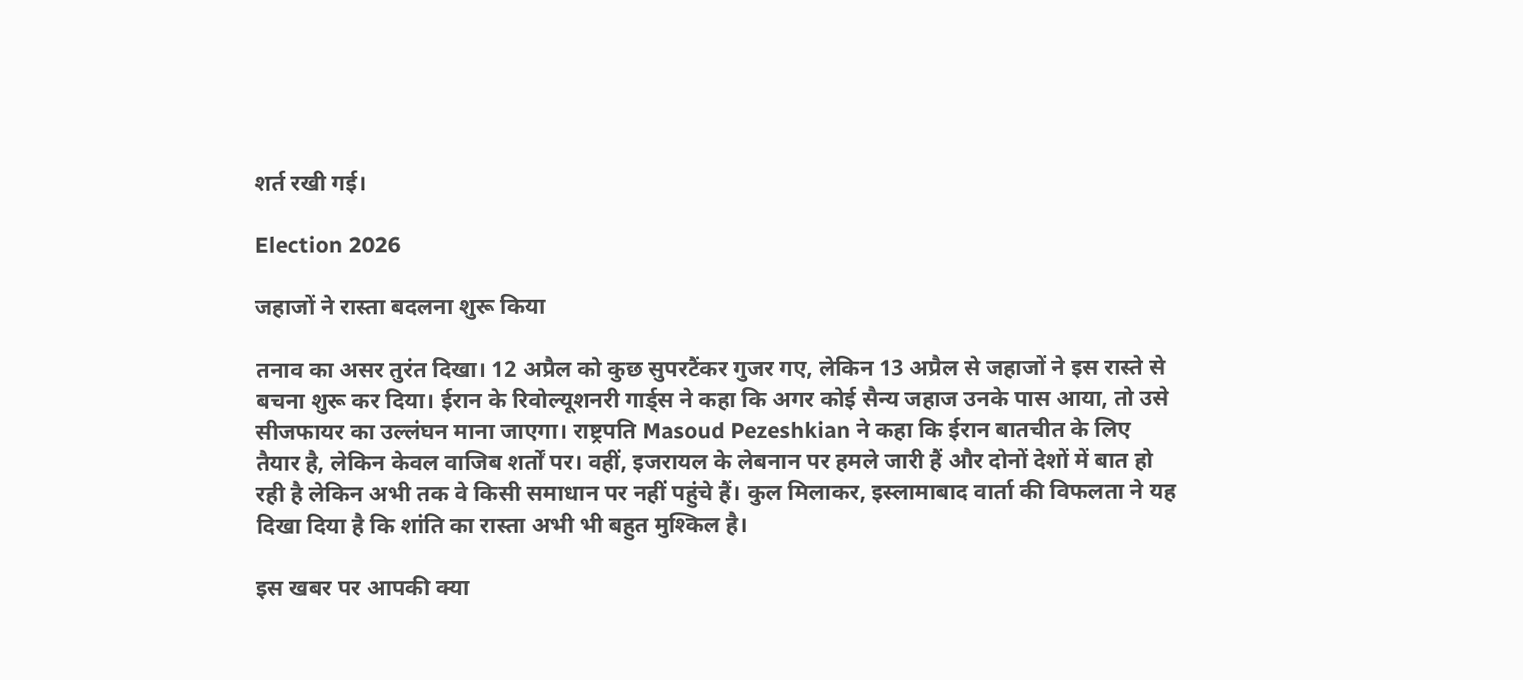शर्त रखी गई।

Election 2026

जहाजों ने रास्ता बदलना शुरू किया

तनाव का असर तुरंत दिखा। 12 अप्रैल को कुछ सुपरटैंकर गुजर गए, लेकिन 13 अप्रैल से जहाजों ने इस रास्ते से बचना शुरू कर दिया। ईरान के रिवोल्यूशनरी गार्ड्स ने कहा कि अगर कोई सैन्य जहाज उनके पास आया, तो उसे सीजफायर का उल्लंघन माना जाएगा। राष्ट्रपति Masoud Pezeshkian ने कहा कि ईरान बातचीत के लिए तैयार है, लेकिन केवल वाजिब शर्तों पर। वहीं, इजरायल के लेबनान पर हमले जारी हैं और दोनों देशों में बात हो रही है लेकिन अभी तक वे किसी समाधान पर नहीं पहुंचे हैं। कुल मिलाकर, इस्लामाबाद वार्ता की विफलता ने यह दिखा दिया है कि शांति का रास्ता अभी भी बहुत मुश्किल है।

इस खबर पर आपकी क्या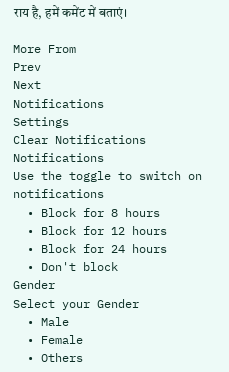राय है, हमें कमेंट में बताएं।

More From
Prev
Next
Notifications
Settings
Clear Notifications
Notifications
Use the toggle to switch on notifications
  • Block for 8 hours
  • Block for 12 hours
  • Block for 24 hours
  • Don't block
Gender
Select your Gender
  • Male
  • Female
  • Others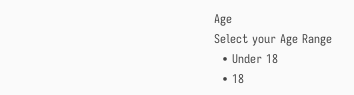Age
Select your Age Range
  • Under 18
  • 18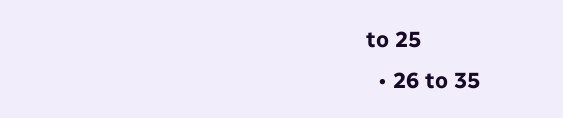to 25
  • 26 to 35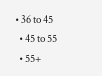• 36 to 45
  • 45 to 55
  • 55+